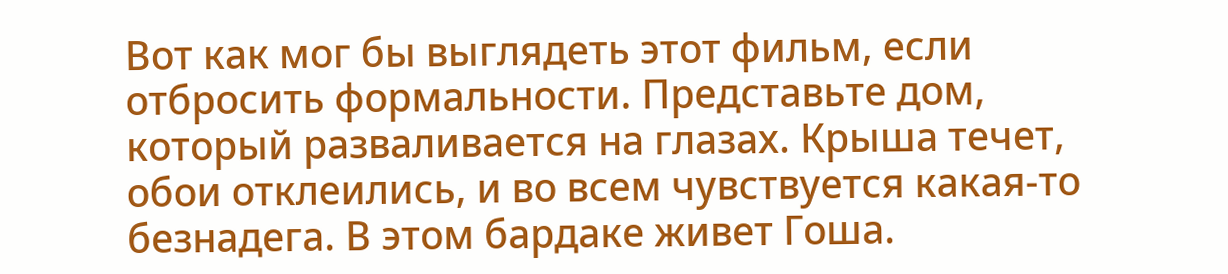Вот как мог бы выглядеть этот фильм, если отбросить формальности. Представьте дом, который разваливается на глазах. Крыша течет, обои отклеились, и во всем чувствуется какая-то безнадега. В этом бардаке живет Гоша.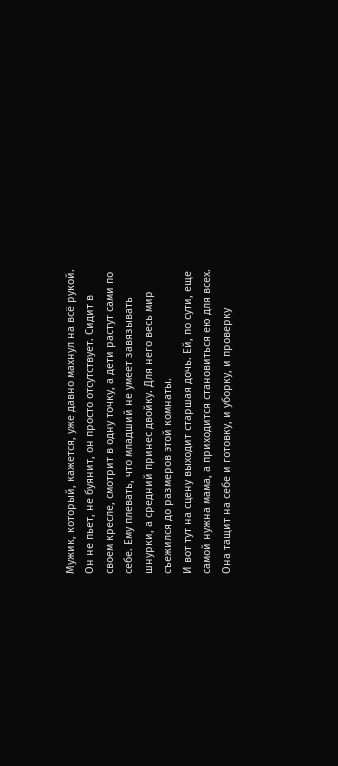Мужик, который, кажется, уже давно махнул на всё рукой. Он не пьет, не буянит, он просто отсутствует. Сидит в своем кресле, смотрит в одну точку, а дети растут сами по себе. Ему плевать, что младший не умеет завязывать шнурки, а средний принес двойку. Для него весь мир съежился до размеров этой комнаты.
И вот тут на сцену выходит старшая дочь. Ей, по сути, еще самой нужна мама, а приходится становиться ею для всех. Она тащит на себе и готовку, и уборку, и проверку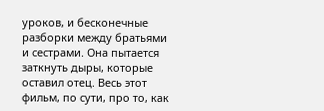уроков, и бесконечные разборки между братьями и сестрами. Она пытается заткнуть дыры, которые оставил отец. Весь этот фильм, по сути, про то, как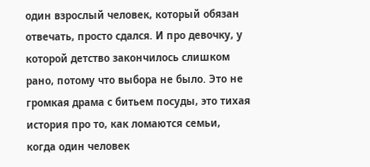один взрослый человек, который обязан отвечать, просто сдался. И про девочку, у которой детство закончилось слишком рано, потому что выбора не было. Это не громкая драма с битьем посуды, это тихая история про то, как ломаются семьи, когда один человек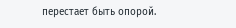перестает быть опорой.